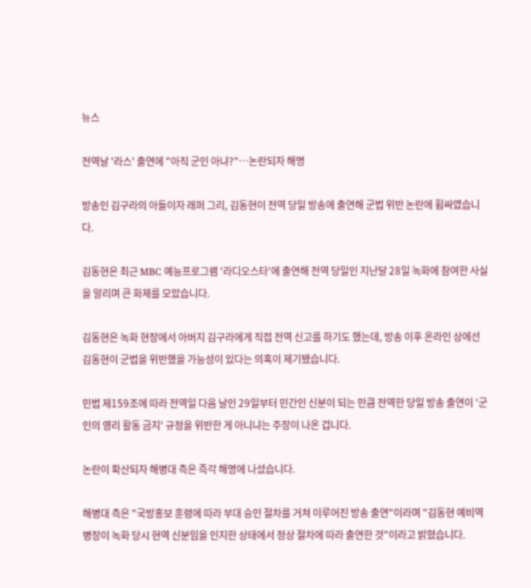뉴스

전역날 '라스' 출연에 "아직 군인 아냐?"…논란되자 해명

방송인 김구라의 아들이자 래퍼 그리, 김동현이 전역 당일 방송에 출연해 군법 위반 논란에 휩싸였습니다.

김동현은 최근 MBC 예능프로그램 '라디오스타'에 출연해 전역 당일인 지난달 28일 녹화에 참여한 사실을 알리며 큰 화제를 모았습니다.

김동현은 녹화 현장에서 아버지 김구라에게 직접 전역 신고를 하기도 했는데, 방송 이후 온라인 상에선 김동현이 군법을 위반했을 가능성이 있다는 의혹이 제기됐습니다.

민법 제159조에 따라 전역일 다음 날인 29일부터 민간인 신분이 되는 만큼 전역한 당일 방송 출연이 '군인의 영리 활동 금지' 규정을 위반한 게 아니냐는 주장이 나온 겁니다.

논란이 확산되자 해병대 측은 즉각 해명에 나섰습니다.

해병대 측은 "국방홍보 훈령에 따라 부대 승인 절차를 거쳐 이루어진 방송 출연"이라며 "김동현 예비역 병장이 녹화 당시 현역 신분임을 인지한 상태에서 정상 절차에 따라 출연한 것"이라고 밝혔습니다.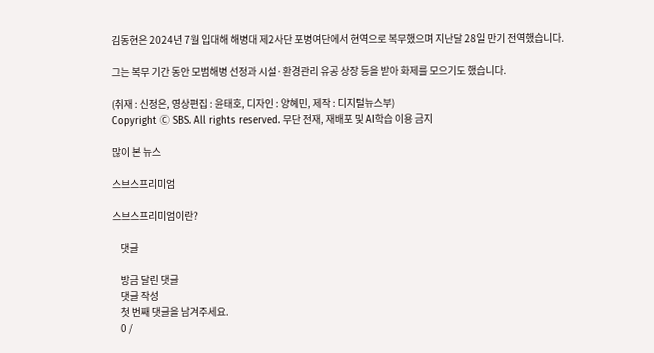김동현은 2024년 7월 입대해 해병대 제2사단 포병여단에서 현역으로 복무했으며 지난달 28일 만기 전역했습니다.

그는 복무 기간 동안 모범해병 선정과 시설·환경관리 유공 상장 등을 받아 화제를 모으기도 했습니다.

(취재 : 신정은, 영상편집 : 윤태호, 디자인 : 양혜민, 제작 : 디지털뉴스부)
Copyright Ⓒ SBS. All rights reserved. 무단 전재, 재배포 및 AI학습 이용 금지

많이 본 뉴스

스브스프리미엄

스브스프리미엄이란?

    댓글

    방금 달린 댓글
    댓글 작성
    첫 번째 댓글을 남겨주세요.
    0 /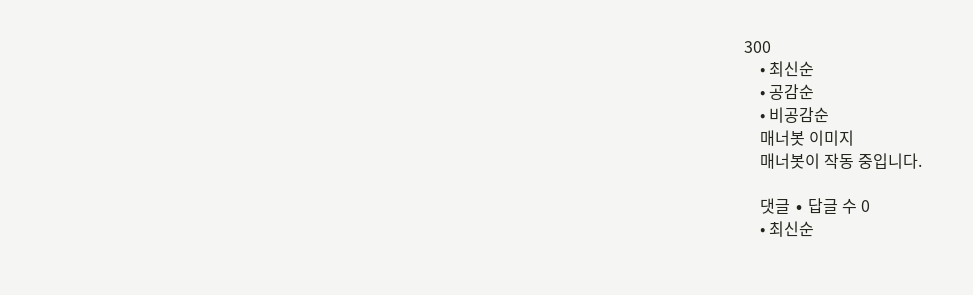300
    • 최신순
    • 공감순
    • 비공감순
    매너봇 이미지
    매너봇이 작동 중입니다.

    댓글 ∙ 답글 수 0
    • 최신순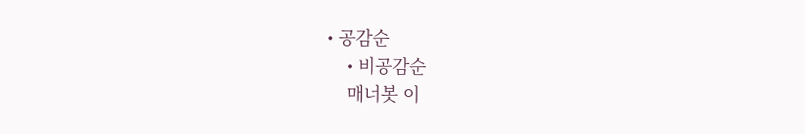• 공감순
    • 비공감순
    매너봇 이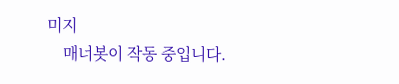미지
    매너봇이 작동 중입니다.